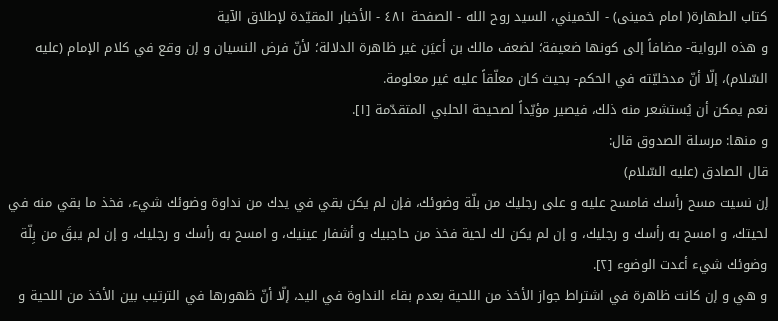كتاب الطهارة( امام خمينى) - الخميني، السيد روح الله - الصفحة ٤٨١ - الأخبار المقيّدة لإطلاق الآية
و هذه الرواية- مضافاً إلى كونها ضعيفة؛ لضعف مالك بن أعيَن غير ظاهرة الدلالة؛ لأنّ فرض النسيان و إن وقع في كلام الإمام (عليه السّلام)، إلّا أنّ مدخليّته في الحكم- بحيث كان معلّقاً عليه غير معلومة.
نعم يمكن أن يُستشعر منه ذلك، فيصير مؤيّداً لصحيحة الحلبي المتقدّمة [١].
و منها: مرسلة الصدوق قال:
قال الصادق (عليه السّلام)
إن نسيت مسح رأسك فامسح عليه و على رجليك من بلّة وضوئك، فإن لم يكن بقي في يدك من نداوة وضوئك شيء، فخذ ما بقي منه في لحيتك، و امسح به رأسك و رجليك، و إن لم يكن لك لحية فخذ من حاجبيك و أشفار عينيك، و امسح به رأسك و رجليك، و إن لم يبقَ من بِلّة وضوئك شيء أعدت الوضوء [٢].
و هي و إن كانت ظاهرة في اشتراط جواز الأخذ من اللحية بعدم بقاء النداوة في اليد، إلّا أنّ ظهورها في الترتيب بين الأخذ من اللحية و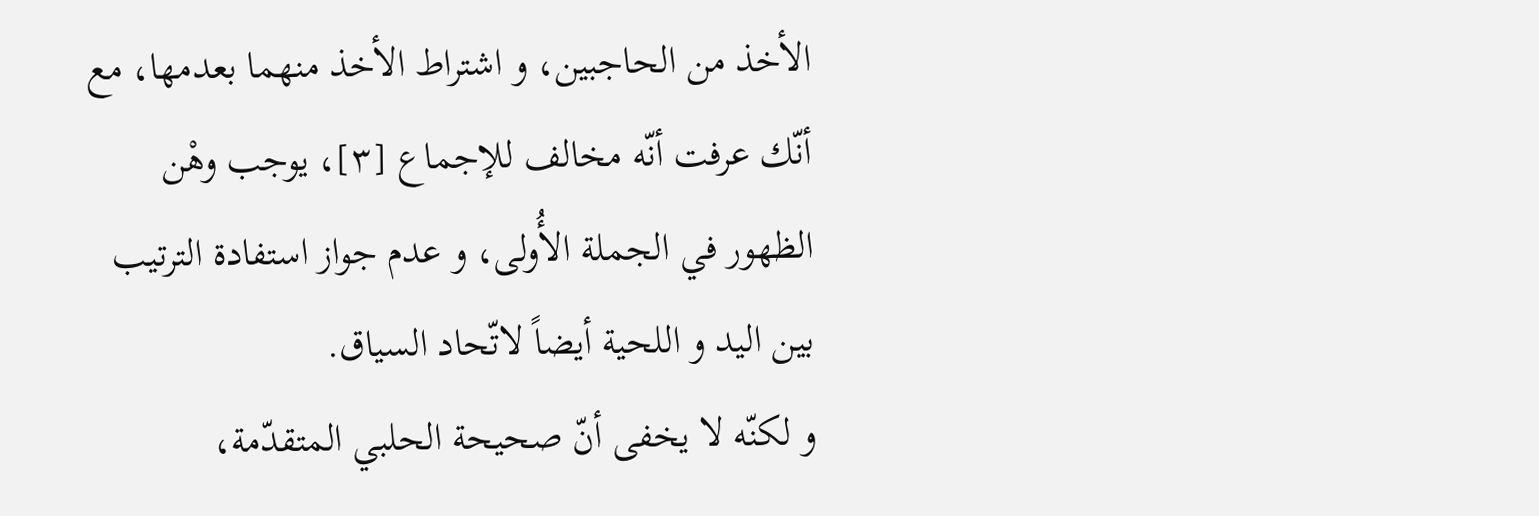الأخذ من الحاجبين، و اشتراط الأخذ منهما بعدمها، مع أنّك عرفت أنّه مخالف للإجماع [٣]، يوجب وهْن الظهور في الجملة الأُولى، و عدم جواز استفادة الترتيب بين اليد و اللحية أيضاً لاتّحاد السياق.
و لكنّه لا يخفى أنّ صحيحة الحلبي المتقدّمة،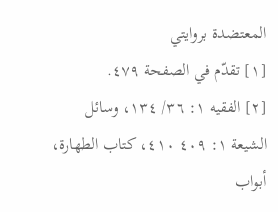المعتضدة بروايتي
[١] تقدّم في الصفحة ٤٧٩.
[٢] الفقيه ١: ٣٦/ ١٣٤، وسائل الشيعة ١: ٤٠٩ ٤١٠، كتاب الطهارة، أبواب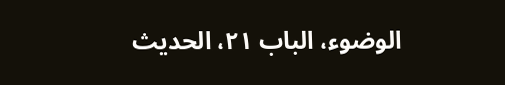الوضوء، الباب ٢١، الحديث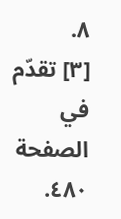٨.
[٣] تقدّم في الصفحة ٤٨٠.